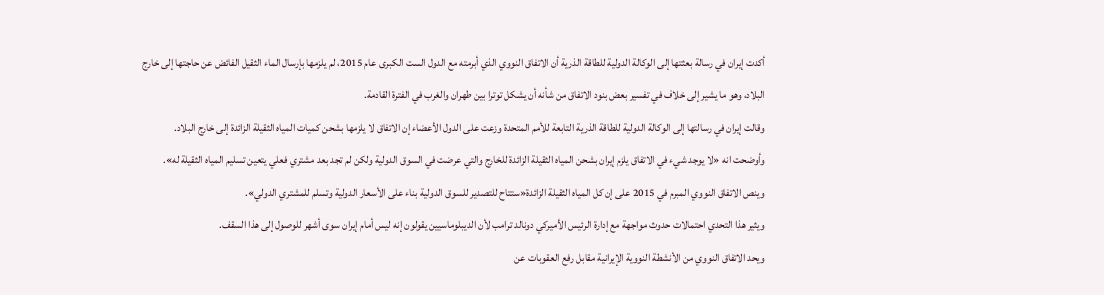أكدت إيران في رسالة بعثتها إلى الوكالة الدولية للطاقة الذرية أن الاتفاق النووي الذي أبرمته مع الدول الست الكبرى عام 2015، لم يلزمها بإرسال الماء الثقيل الفائض عن حاجتها إلى خارج البلاد، وهو ما يشير إلى خلاف في تفسير بعض بنود الاتفاق من شأنه أن يشكل توترا بين طهران والغرب في الفترة القادمة.
وقالت إيران في رسالتها إلى الوكالة الدولية للطاقة الذرية التابعة للأمم المتحدة وزعت على الدول الأعضاء إن الاتفاق لا يلزمها بشحن كميات المياه الثقيلة الزائدة إلى خارج البلاد.
وأوضحت انه «لا يوجد شيء في الاتفاق يلزم إيران بشحن المياه الثقيلة الزائدة للخارج والتي عرضت في السوق الدولية ولكن لم تجد بعد مشتري فعلي يتعين تسليم المياه الثقيلة له».
وينص الاتفاق النووي المبرم في 2015 على إن كل المياه الثقيلة الزائدة«ستتاح للتصدير للسوق الدولية بناء على الأسعار الدولية وتسلم للمشتري الدولي».
ويثير هذا التحدي احتمالات حدوث مواجهة مع إدارة الرئيس الأميركي دونالد ترامب لأن الديبلوماسيين يقولون إنه ليس أمام إيران سوى أشهر للوصول إلى هذا السقف.
ويحد الاتفاق النووي من الأنشطة النووية الإيرانية مقابل رفع العقوبات عن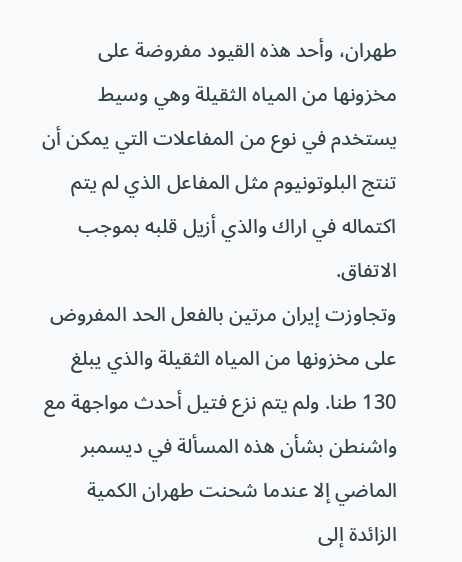طهران، وأحد هذه القيود مفروضة على مخزونها من المياه الثقيلة وهي وسيط يستخدم في نوع من المفاعلات التي يمكن أن تنتج البلوتونيوم مثل المفاعل الذي لم يتم اكتماله في اراك والذي أزيل قلبه بموجب الاتفاق.
وتجاوزت إيران مرتين بالفعل الحد المفروض على مخزونها من المياه الثقيلة والذي يبلغ 130 طنا. ولم يتم نزع فتيل أحدث مواجهة مع واشنطن بشأن هذه المسألة في ديسمبر الماضي إلا عندما شحنت طهران الكمية الزائدة إلى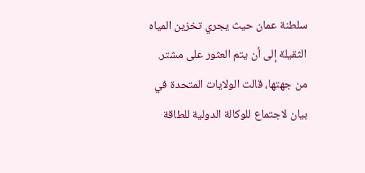سلطنة عمان حيث يجري تخزين المياه الثقيلة إلى أن يتم العثور على مشتر.
من جهتها، قالت الولايات المتحدة في بيان لاجتماع للوكالة الدولية للطاقة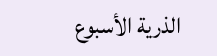الذرية الأسبوع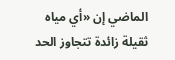الماضي إن «أي مياه ثقيلة زائدة تتجاوز الحد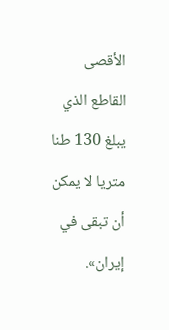الأقصى القاطع الذي يبلغ 130 طنا متريا لا يمكن أن تبقى في إيران».